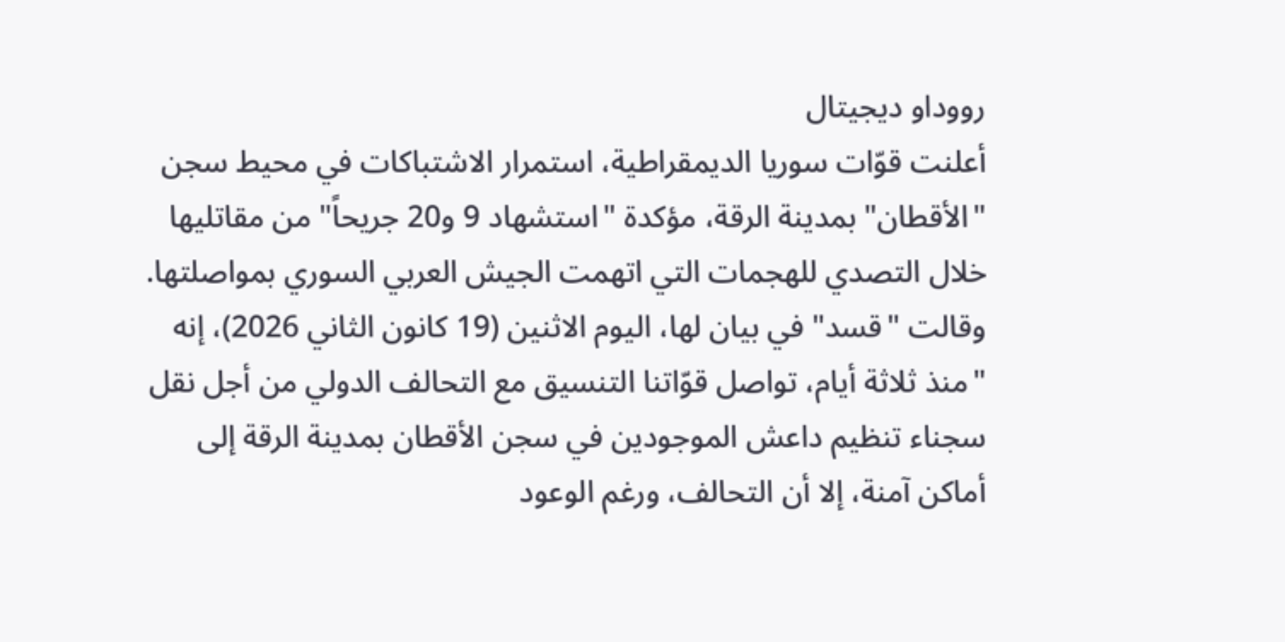رووداو ديجيتال
أعلنت قوّات سوريا الديمقراطية، استمرار الاشتباكات في محيط سجن "الأقطان" بمدينة الرقة، مؤكدة "استشهاد 9 و20 جريحاً" من مقاتليها خلال التصدي للهجمات التي اتهمت الجيش العربي السوري بمواصلتها.
وقالت "قسد" في بيان لها، اليوم الاثنين (19 كانون الثاني 2026)، إنه "منذ ثلاثة أيام، تواصل قوّاتنا التنسيق مع التحالف الدولي من أجل نقل سجناء تنظيم داعش الموجودين في سجن الأقطان بمدينة الرقة إلى أماكن آمنة، إلا أن التحالف، ورغم الوعود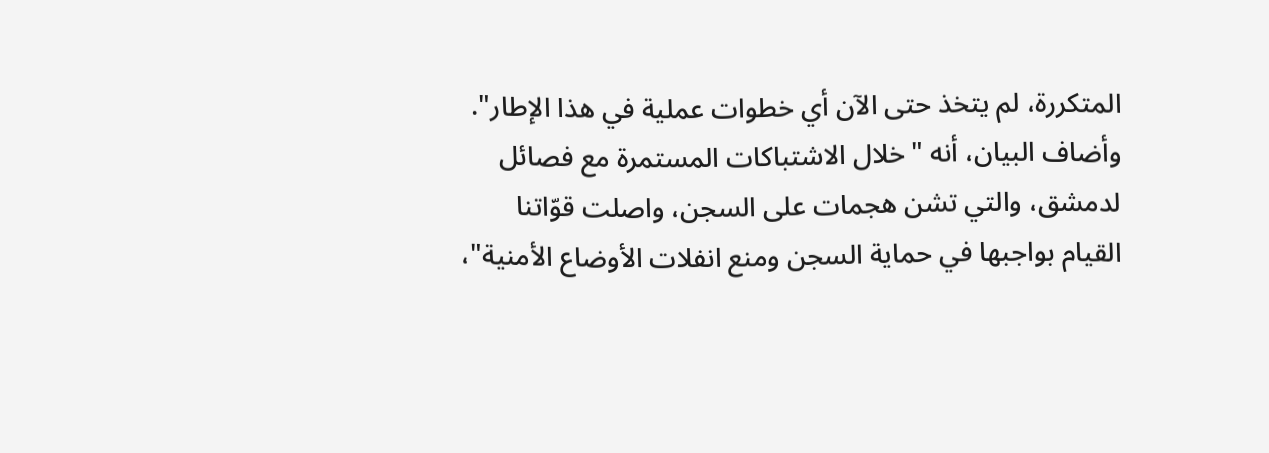المتكررة، لم يتخذ حتى الآن أي خطوات عملية في هذا الإطار".
وأضاف البيان، أنه "خلال الاشتباكات المستمرة مع فصائل لدمشق، والتي تشن هجمات على السجن، واصلت قوّاتنا القيام بواجبها في حماية السجن ومنع انفلات الأوضاع الأمنية"،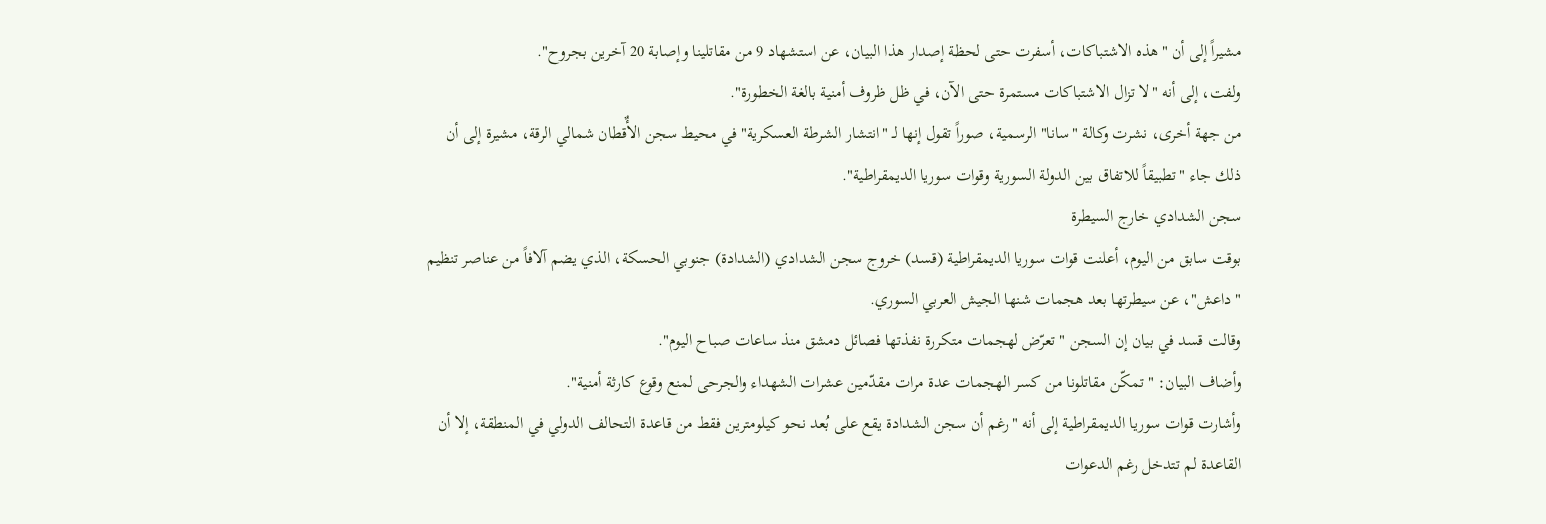مشيراً إلى أن "هذه الاشتباكات، أسفرت حتى لحظة إصدار هذا البيان، عن استشهاد 9 من مقاتلينا وإصابة 20 آخرين بجروح".
ولفت، إلى أنه "لا تزال الاشتباكات مستمرة حتى الآن، في ظل ظروف أمنية بالغة الخطورة".
من جهة أخرى، نشرت وكالة "سانا" الرسمية، صوراً تقول إنها لـ "انتشار الشرطة العسكرية" في محيط سجن الأٌقطان شمالي الرقة، مشيرة إلى أن ذلك جاء "تطبيقاً للاتفاق بين الدولة السورية وقوات سوريا الديمقراطية".
سجن الشدادي خارج السيطرة
بوقت سابق من اليوم، أعلنت قوات سوريا الديمقراطية (قسد) خروج سجن الشدادي (الشدادة) جنوبي الحسكة، الذي يضم آلافاً من عناصر تنظيم "داعش"، عن سيطرتها بعد هجمات شنها الجيش العربي السوري.
وقالت قسد في بيان إن السجن "تعرّض لهجمات متكررة نفذتها فصائل دمشق منذ ساعات صباح اليوم".
وأضاف البيان: "تمكّن مقاتلونا من كسر الهجمات عدة مرات مقدّمين عشرات الشهداء والجرحى لمنع وقوع كارثة أمنية".
وأشارت قوات سوريا الديمقراطية إلى أنه "رغم أن سجن الشدادة يقع على بُعد نحو كيلومترين فقط من قاعدة التحالف الدولي في المنطقة، إلا أن القاعدة لم تتدخل رغم الدعوات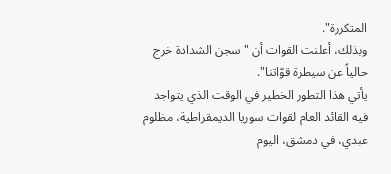المتكررة".
وبذلك، أعلنت القوات أن "سجن الشدادة خرج حالياً عن سيطرة قوّاتنا".
يأتي هذا التطور الخطير في الوقت الذي يتواجد فيه القائد العام لقوات سوريا الديمقراطية، مظلوم عبدي، في دمشق، اليوم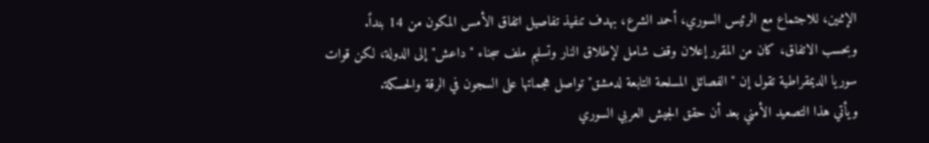الإثنين، للاجتماع مع الرئيس السوري، أحمد الشرع، بهدف تنفيذ تفاصيل اتفاق الأمس المكون من 14 بنداً.
وبحسب الاتفاق، كان من المقرر إعلان وقف شامل لإطلاق النار وتسليم ملف سجناء "داعش" إلى الدولة، لكن قوات سوريا الديمقراطية تقول إن "الفصائل المسلحة التابعة لدمشق" تواصل هجماتها على السجون في الرقة والحسكة.
ويأتي هذا التصعيد الأمني بعد أن حقق الجيش العربي السوري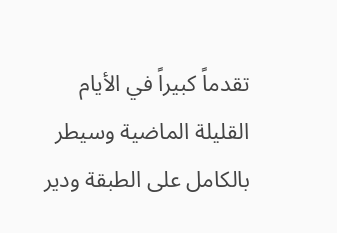تقدماً كبيراً في الأيام القليلة الماضية وسيطر بالكامل على الطبقة ودير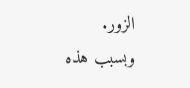الزور.
وبسبب هذه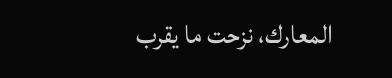المعارك، نزحت ما يقرب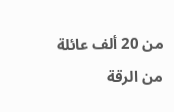من 20 ألف عائلة من الرقة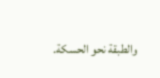والطبقة نحو الحسكة.